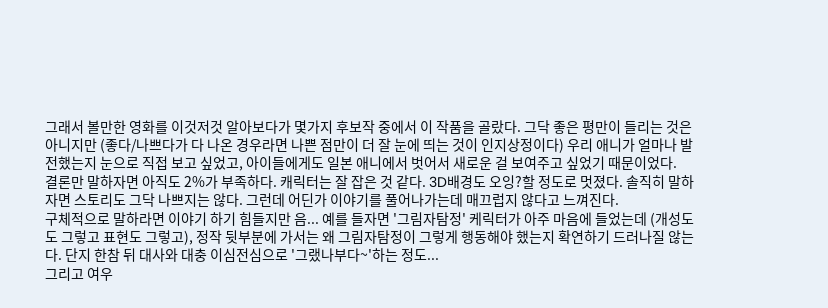그래서 볼만한 영화를 이것저것 알아보다가 몇가지 후보작 중에서 이 작품을 골랐다. 그닥 좋은 평만이 들리는 것은 아니지만 (좋다/나쁘다가 다 나온 경우라면 나쁜 점만이 더 잘 눈에 띄는 것이 인지상정이다) 우리 애니가 얼마나 발전했는지 눈으로 직접 보고 싶었고, 아이들에게도 일본 애니에서 벗어서 새로운 걸 보여주고 싶었기 때문이었다.
결론만 말하자면 아직도 2%가 부족하다. 캐릭터는 잘 잡은 것 같다. 3D배경도 오잉?할 정도로 멋졌다. 솔직히 말하자면 스토리도 그닥 나쁘지는 않다. 그런데 어딘가 이야기를 풀어나가는데 매끄럽지 않다고 느껴진다.
구체적으로 말하라면 이야기 하기 힘들지만 음... 예를 들자면 '그림자탐정' 케릭터가 아주 마음에 들었는데 (개성도도 그렇고 표현도 그렇고), 정작 뒷부분에 가서는 왜 그림자탐정이 그렇게 행동해야 했는지 확연하기 드러나질 않는다. 단지 한참 뒤 대사와 대충 이심전심으로 '그랬나부다~'하는 정도...
그리고 여우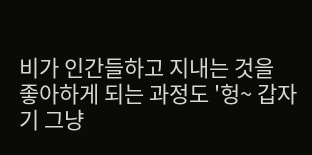비가 인간들하고 지내는 것을 좋아하게 되는 과정도 '헝~ 갑자기 그냥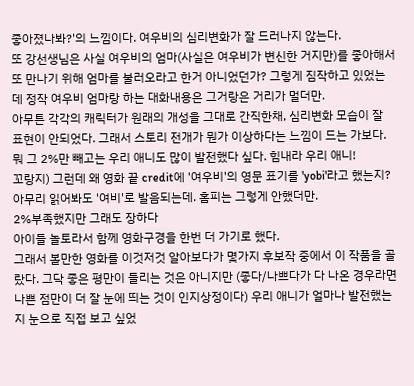좋아졌나봐?'의 느낌이다. 여우비의 심리변화가 잘 드러나지 않는다.
또 강선생님은 사실 여우비의 엄마(사실은 여우비가 변신한 거지만)를 좋아해서 또 만나기 위해 엄마를 불러오라고 한거 아니었던가? 그렇게 짐작하고 있었는데 정작 여우비 엄마랑 하는 대화내용은 그거랑은 거리가 멀더만.
아무튼 각각의 캐릭터가 원래의 개성을 그대로 간직한채, 심리변화 모습이 잘 표현이 안되었다. 그래서 스토리 전개가 뭔가 이상하다는 느낌이 드는 가보다.
뭐 그 2%만 빼고는 우리 애니도 많이 발전했다 싶다. 힘내라 우리 애니!
꼬랑지) 그런데 왜 영화 끝 credit에 '여우비'의 영문 표기를 'yobi'라고 했는지? 아무리 읽어봐도 '여비'로 발음되는데. 홈피는 그렇게 안했더만.
2%부족했지만 그래도 장하다
아이들 놀토라서 함께 영화구경을 한번 더 가기로 했다.
그래서 볼만한 영화를 이것저것 알아보다가 몇가지 후보작 중에서 이 작품을 골랐다. 그닥 좋은 평만이 들리는 것은 아니지만 (좋다/나쁘다가 다 나온 경우라면 나쁜 점만이 더 잘 눈에 띄는 것이 인지상정이다) 우리 애니가 얼마나 발전했는지 눈으로 직접 보고 싶었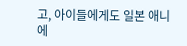고, 아이들에게도 일본 애니에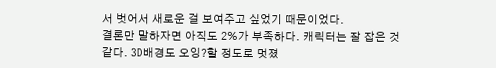서 벗어서 새로운 걸 보여주고 싶었기 때문이었다.
결론만 말하자면 아직도 2%가 부족하다. 캐릭터는 잘 잡은 것 같다. 3D배경도 오잉?할 정도로 멋졌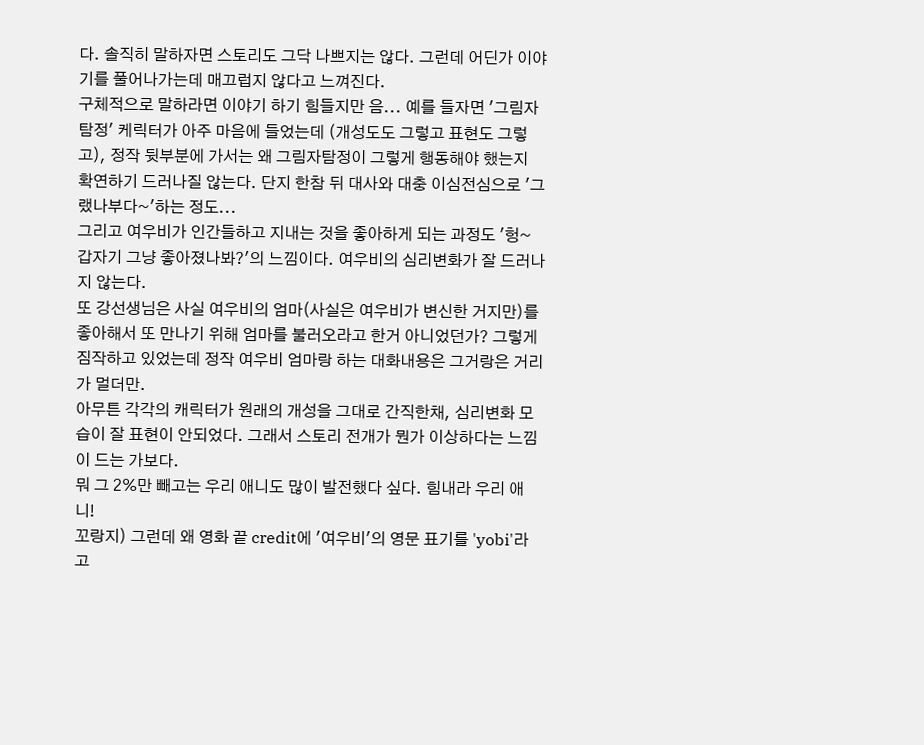다. 솔직히 말하자면 스토리도 그닥 나쁘지는 않다. 그런데 어딘가 이야기를 풀어나가는데 매끄럽지 않다고 느껴진다.
구체적으로 말하라면 이야기 하기 힘들지만 음... 예를 들자면 '그림자탐정' 케릭터가 아주 마음에 들었는데 (개성도도 그렇고 표현도 그렇고), 정작 뒷부분에 가서는 왜 그림자탐정이 그렇게 행동해야 했는지 확연하기 드러나질 않는다. 단지 한참 뒤 대사와 대충 이심전심으로 '그랬나부다~'하는 정도...
그리고 여우비가 인간들하고 지내는 것을 좋아하게 되는 과정도 '헝~ 갑자기 그냥 좋아졌나봐?'의 느낌이다. 여우비의 심리변화가 잘 드러나지 않는다.
또 강선생님은 사실 여우비의 엄마(사실은 여우비가 변신한 거지만)를 좋아해서 또 만나기 위해 엄마를 불러오라고 한거 아니었던가? 그렇게 짐작하고 있었는데 정작 여우비 엄마랑 하는 대화내용은 그거랑은 거리가 멀더만.
아무튼 각각의 캐릭터가 원래의 개성을 그대로 간직한채, 심리변화 모습이 잘 표현이 안되었다. 그래서 스토리 전개가 뭔가 이상하다는 느낌이 드는 가보다.
뭐 그 2%만 빼고는 우리 애니도 많이 발전했다 싶다. 힘내라 우리 애니!
꼬랑지) 그런데 왜 영화 끝 credit에 '여우비'의 영문 표기를 'yobi'라고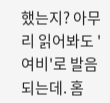했는지? 아무리 읽어봐도 '여비'로 발음되는데. 홈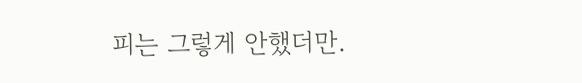피는 그렇게 안했더만.